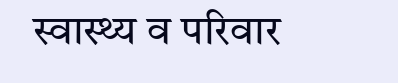स्वास्थ्य व परिवार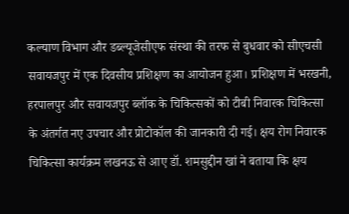कल्याण विभाग और डब्ल्यूजेसीएफ संस्था की तरफ से बुधवार को सीएचसी सवायजपुर में एक दिवसीय प्रशिक्षण का आयोजन हुआ। प्रशिक्षण में भरखनी, हरपालपुर और सवायजपुर ब्लॉक के चिकित्सकों को टीबी निवारक चिकित्सा के अंतर्गत नए उपचार और प्रोटोकॉल की जानकारी दी गई। क्षय रोग निवारक चिकित्सा कार्यक्रम लखनऊ से आए डॉ. शमसुद्दीन खां ने बताया कि क्षय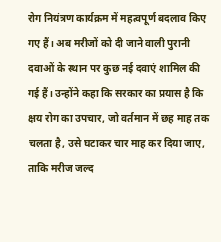रोग नियंत्रण कार्यक्रम में महत्वपूर्ण बदलाव किए गए हैं। अब मरीजों को दी जाने वाली पुरानी दवाओं के स्थान पर कुछ नई दवाएं शामिल की गई हैं। उन्होंने कहा कि सरकार का प्रयास है कि क्षय रोग का उपचार, जो वर्तमान में छह माह तक चलता है, उसे घटाकर चार माह कर दिया जाए, ताकि मरीज जल्द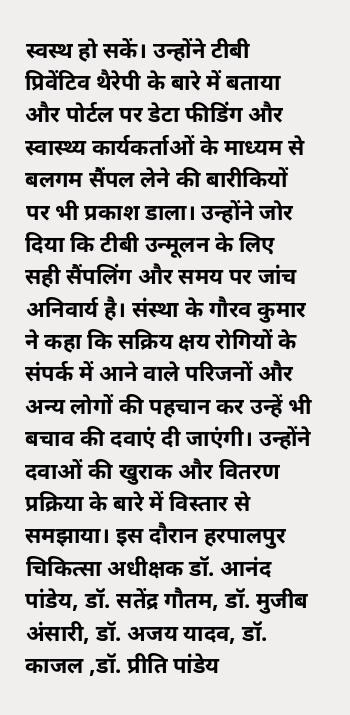स्वस्थ हो सकें। उन्होंने टीबी प्रिवेंटिव थैरेपी के बारे में बताया और पोर्टल पर डेटा फीडिंग और स्वास्थ्य कार्यकर्ताओं के माध्यम से बलगम सैंपल लेने की बारीकियों पर भी प्रकाश डाला। उन्होंने जोर दिया कि टीबी उन्मूलन के लिए सही सैंपलिंग और समय पर जांच अनिवार्य है। संस्था के गौरव कुमार ने कहा कि सक्रिय क्षय रोगियों के संपर्क में आने वाले परिजनों और अन्य लोगों की पहचान कर उन्हें भी बचाव की दवाएं दी जाएंगी। उन्होंने दवाओं की खुराक और वितरण प्रक्रिया के बारे में विस्तार से समझाया। इस दौरान हरपालपुर चिकित्सा अधीक्षक डॉ. आनंद पांडेय, डॉ. सतेंद्र गौतम, डॉ. मुजीब अंसारी, डॉ. अजय यादव, डॉ. काजल ,डॉ. प्रीति पांडेय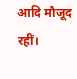आदि मौजूद रहीं।